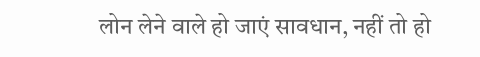लोन लेने वाले हो जाएं सावधान, नहीं तो हो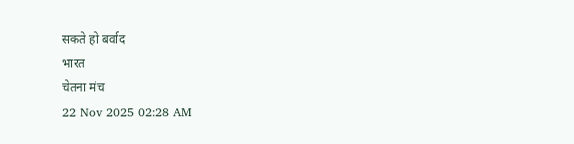सकते हो बर्वाद
भारत
चेतना मंच
22 Nov 2025 02:28 AM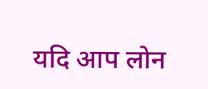यदि आप लोन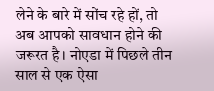लेने के बारे में सोंच रहे हों, तो अब आपको सावधान होने की जरूरत है। नोएडा में पिछले तीन साल से एक ऐसा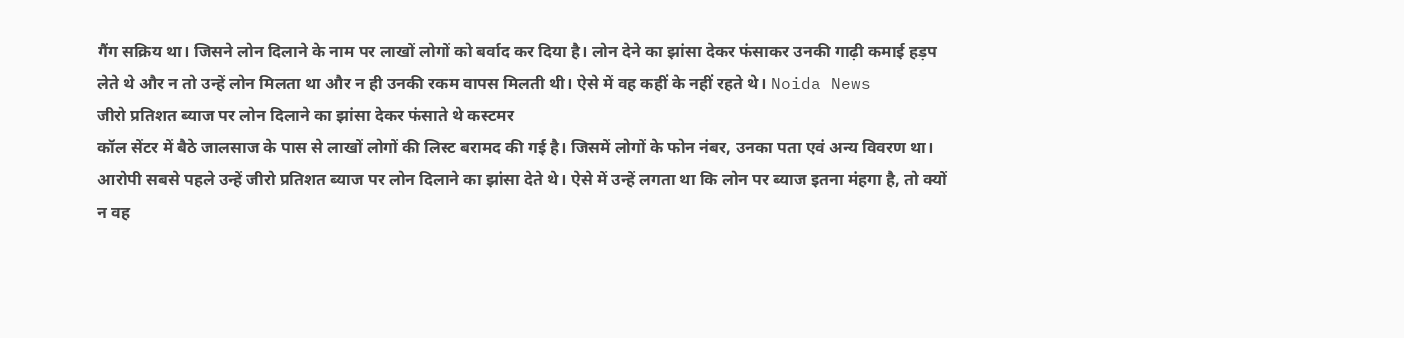गैंग सक्रिय था। जिसने लोन दिलाने के नाम पर लाखों लोगों को बर्वाद कर दिया है। लोन देने का झांसा देकर फंसाकर उनकी गाढ़ी कमाई हड़प लेते थे और न तो उन्हें लोन मिलता था और न ही उनकी रकम वापस मिलती थी। ऐसे में वह कहीं के नहीं रहते थे। Noida News
जीरो प्रतिशत ब्याज पर लोन दिलाने का झांसा देकर फंसाते थे कस्टमर
कॉल सेंटर में बैठे जालसाज के पास से लाखों लोगों की लिस्ट बरामद की गई है। जिसमें लोगों के फोन नंबर, उनका पता एवं अन्य विवरण था। आरोपी सबसे पहले उन्हें जीरो प्रतिशत ब्याज पर लोन दिलाने का झांसा देते थे। ऐसे में उन्हें लगता था कि लोन पर ब्याज इतना मंहगा है, तो क्यों न वह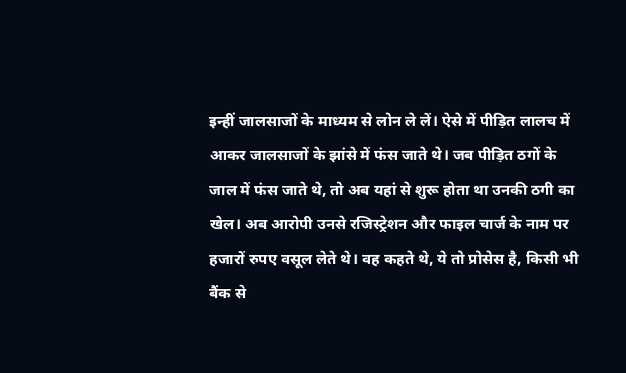इन्हीं जालसाजों के माध्यम से लोन ले लें। ऐसे में पीड़ित लालच में आकर जालसाजों के झांसे में फंस जाते थे। जब पीड़ित ठगों के जाल में फंस जाते थे, तो अब यहां से शुरू होता था उनकी ठगी का खेल। अब आरोपी उनसे रजिस्ट्रेशन और फाइल चार्ज के नाम पर हजारों रुपए वसूल लेते थे। वह कहते थे, ये तो प्रोसेस है, किसी भी बैंक से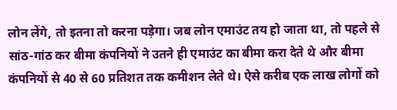लोन लेंगे, तो इतना तो करना पड़ेगा। जब लोन एमाउंट तय हो जाता था, तो पहले से सांठ-गांठ कर बीमा कंपनियों ने उतने ही एमाउंट का बीमा करा देते थे और बीमा कंपनियों से 40 से 60 प्रतिशत तक कमीशन लेते थे। ऐसे करीब एक लाख लोगों को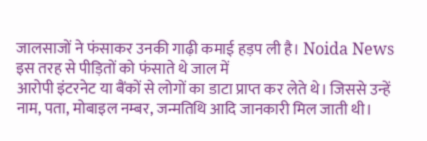जालसाजों ने फंसाकर उनकी गाढ़ी कमाई हड़प ली है। Noida News
इस तरह से पीड़ितों को फंसाते थे जाल में
आरोपी इंटरनेट या बैंकों से लोगों का डाटा प्राप्त कर लेते थे। जिससे उन्हें नाम, पता, मोबाइल नम्बर, जन्मतिथि आदि जानकारी मिल जाती थी।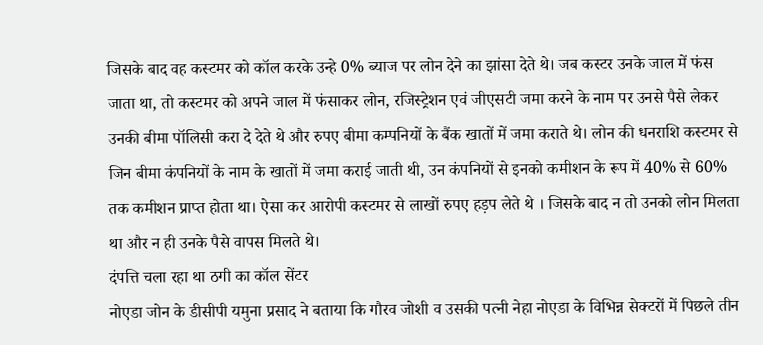जिसके बाद वह कस्टमर को कॉल करके उन्हे 0% ब्याज पर लोन देने का झांसा देते थे। जब कस्टर उनके जाल में फंस जाता था, तो कस्टमर को अपने जाल में फंसाकर लोन, रजिस्ट्रेशन एवं जीएसटी जमा करने के नाम पर उनसे पैसे लेकर उनकी बीमा पॉलिसी करा दे देते थे और रुपए बीमा कम्पनियों के बैंक खातों में जमा कराते थे। लोन की धनराशि कस्टमर से जिन बीमा कंपनियों के नाम के खातों में जमा कराई जाती थी, उन कंपनियों से इनको कमीशन के रूप में 40% से 60% तक कमीशन प्राप्त होता था। ऐसा कर आरोपी कस्टमर से लाखों रुपए हड़प लेते थे । जिसके बाद न तो उनको लोन मिलता था और न ही उनके पैसे वापस मिलते थे।
दंपत्ति चला रहा था ठगी का कॉल सेंटर
नोएडा जोन के डीसीपी यमुना प्रसाद ने बताया कि गौरव जोशी व उसकी पत्नी नेहा नोएडा के विभिन्न सेक्टरों में पिछले तीन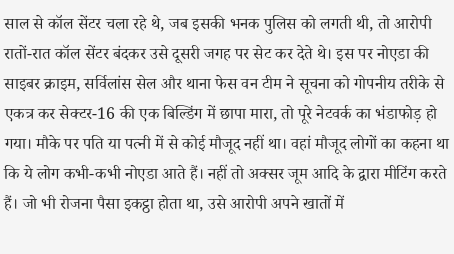साल से कॉल सेंटर चला रहे थे, जब इसकी भनक पुलिस को लगती थी, तो आरोपी रातों-रात कॉल सेंटर बंदकर उसे दूसरी जगह पर सेट कर देते थे। इस पर नोएडा की साइबर क्राइम, सर्विलांस सेल और थाना फेस वन टीम ने सूचना को गोपनीय तरीके से एकत्र कर सेक्टर-16 की एक बिल्डिंग में छापा मारा, तो पूरे नेटवर्क का भंडाफोड़ हो गया। मौके पर पति या पत्नी में से कोई मौजूद नहीं था। वहां मौजूद लोगों का कहना था कि ये लोग कभी-कभी नोएडा आते हैं। नहीं तो अक्सर जूम आदि के द्वारा मीटिंग करते हैं। जो भी रोजना पैसा इकट्ठा होता था, उसे आरोपी अपने खातों में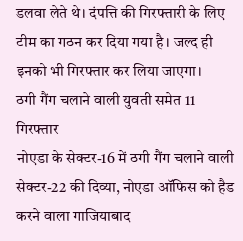डलवा लेते थे। दंपत्ति की गिरफ्तारी के लिए टीम का गठन कर दिया गया है। जल्द ही इनको भी गिरफ्तार कर लिया जाएगा।
ठगी गैंग चलाने वाली युवती समेत 11 गिरफ्तार
नोएडा के सेक्टर-16 में ठगी गैंग चलाने वाली सेक्टर-22 की दिव्या, नोएडा ऑफिस को हैड करने वाला गाजियाबाद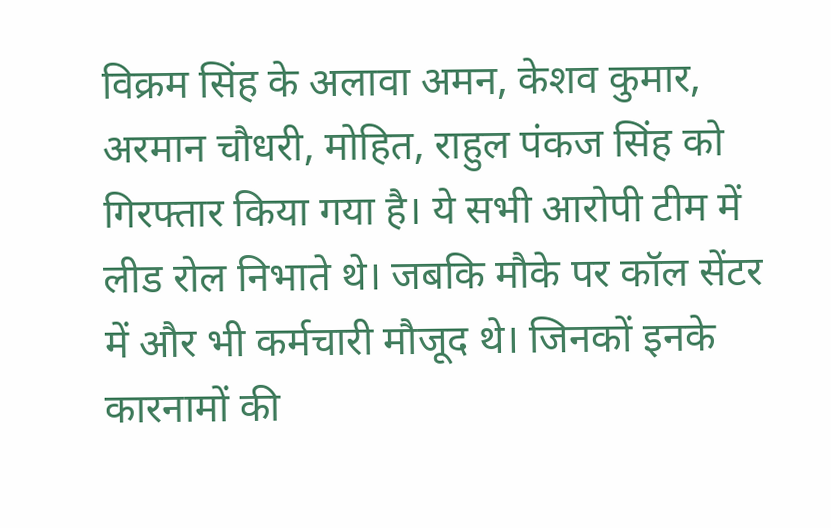विक्रम सिंह के अलावा अमन, केशव कुमार, अरमान चौधरी, मोहित, राहुल पंकज सिंह को गिरफ्तार किया गया है। ये सभी आरोपी टीम में लीड रोल निभाते थे। जबकि मौके पर कॉल सेंटर में और भी कर्मचारी मौजूद थे। जिनकों इनके कारनामों की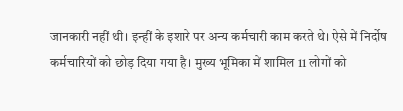जानकारी नहीं थी। इन्हीं के इशारे पर अन्य कर्मचारी काम करते थे। ऐसे में निर्दोष कर्मचारियों को छोड़ दिया गया है। मुख्य भूमिका में शामिल 11 लोगों को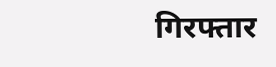गिरफ्तार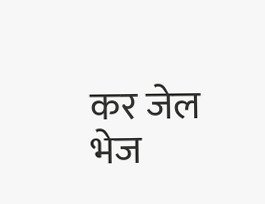कर जेल भेज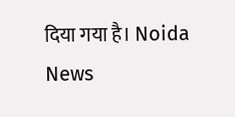दिया गया है। Noida News